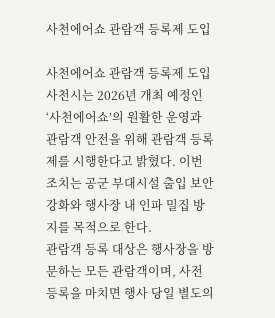사천에어쇼 관람객 등록제 도입

사천에어쇼 관람객 등록제 도입
사천시는 2026년 개최 예정인 ‘사천에어쇼’의 원활한 운영과 관람객 안전을 위해 관람객 등록제를 시행한다고 밝혔다. 이번 조치는 공군 부대시설 출입 보안 강화와 행사장 내 인파 밀집 방지를 목적으로 한다.
관람객 등록 대상은 행사장을 방문하는 모든 관람객이며, 사전 등록을 마치면 행사 당일 별도의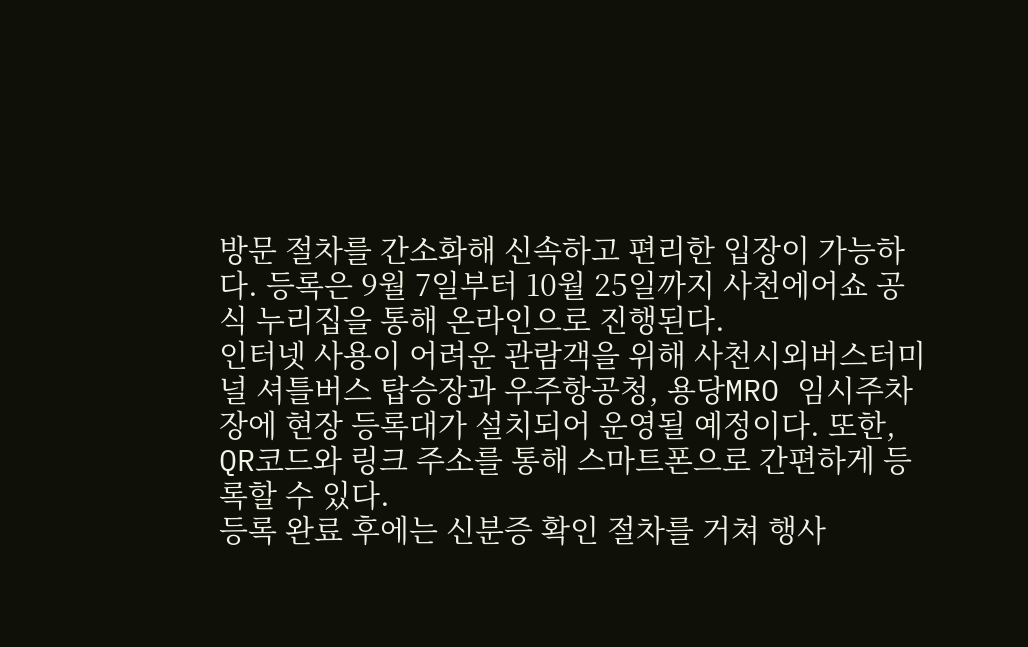방문 절차를 간소화해 신속하고 편리한 입장이 가능하다. 등록은 9월 7일부터 10월 25일까지 사천에어쇼 공식 누리집을 통해 온라인으로 진행된다.
인터넷 사용이 어려운 관람객을 위해 사천시외버스터미널 셔틀버스 탑승장과 우주항공청, 용당MRO 임시주차장에 현장 등록대가 설치되어 운영될 예정이다. 또한, QR코드와 링크 주소를 통해 스마트폰으로 간편하게 등록할 수 있다.
등록 완료 후에는 신분증 확인 절차를 거쳐 행사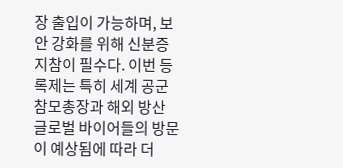장 출입이 가능하며, 보안 강화를 위해 신분증 지참이 필수다. 이번 등록제는 특히 세계 공군참모총장과 해외 방산 글로벌 바이어들의 방문이 예상됨에 따라 더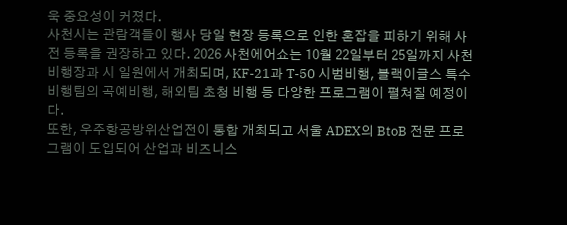욱 중요성이 커졌다.
사천시는 관람객들이 행사 당일 현장 등록으로 인한 혼잡을 피하기 위해 사전 등록을 권장하고 있다. 2026 사천에어쇼는 10월 22일부터 25일까지 사천비행장과 시 일원에서 개최되며, KF-21과 T-50 시범비행, 블랙이글스 특수비행팀의 곡예비행, 해외팀 초청 비행 등 다양한 프로그램이 펼쳐질 예정이다.
또한, 우주항공방위산업전이 통합 개최되고 서울 ADEX의 BtoB 전문 프로그램이 도입되어 산업과 비즈니스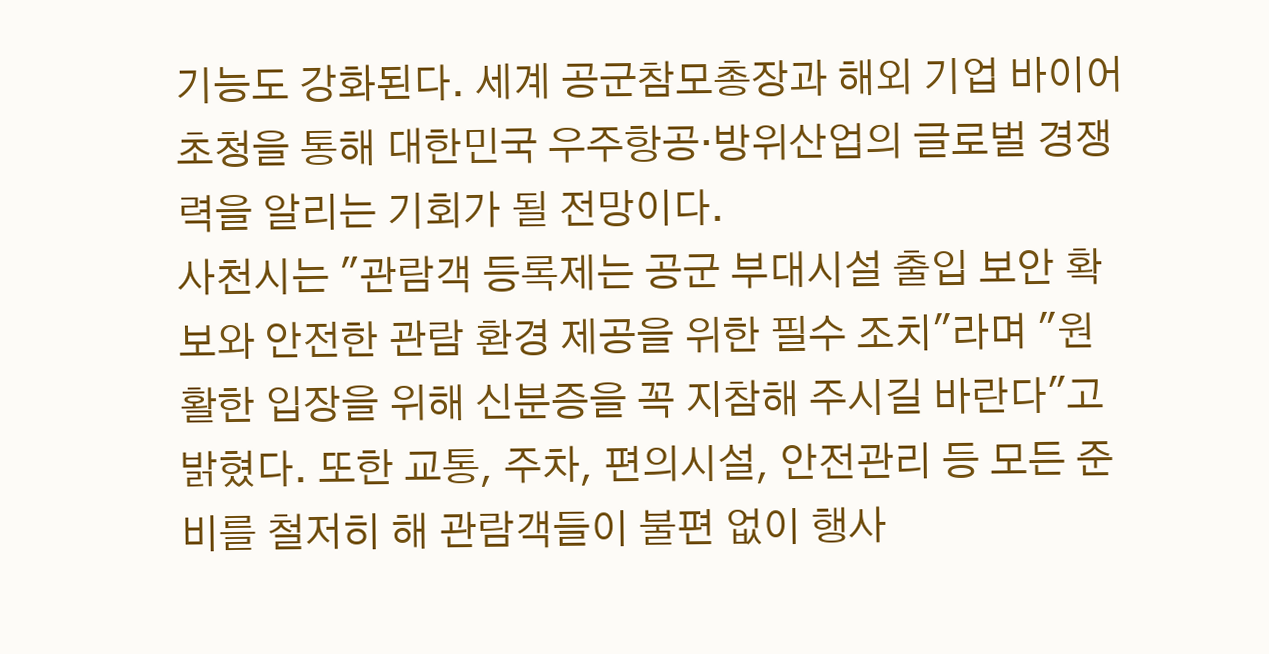기능도 강화된다. 세계 공군참모총장과 해외 기업 바이어 초청을 통해 대한민국 우주항공·방위산업의 글로벌 경쟁력을 알리는 기회가 될 전망이다.
사천시는 "관람객 등록제는 공군 부대시설 출입 보안 확보와 안전한 관람 환경 제공을 위한 필수 조치"라며 "원활한 입장을 위해 신분증을 꼭 지참해 주시길 바란다"고 밝혔다. 또한 교통, 주차, 편의시설, 안전관리 등 모든 준비를 철저히 해 관람객들이 불편 없이 행사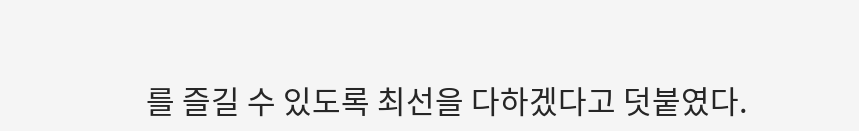를 즐길 수 있도록 최선을 다하겠다고 덧붙였다.